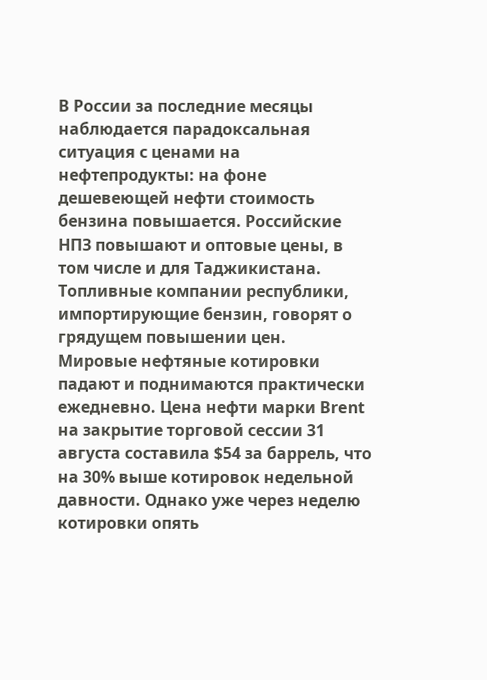В России за последние месяцы наблюдается парадоксальная ситуация с ценами на нефтепродукты: на фоне дешевеющей нефти стоимость бензина повышается. Российские НПЗ повышают и оптовые цены, в том числе и для Таджикистана. Топливные компании республики, импортирующие бензин, говорят о грядущем повышении цен.
Мировые нефтяные котировки падают и поднимаются практически ежедневно. Цена нефти марки Brent на закрытие торговой сессии 31 августа составила $54 за баррель, что на 30% выше котировок недельной давности. Однако уже через неделю котировки опять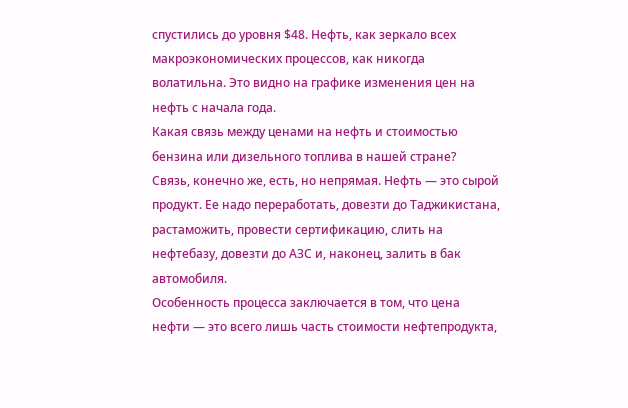спустились до уровня $48. Нефть, как зеркало всех макроэкономических процессов, как никогда волатильна. Это видно на графике изменения цен на нефть с начала года.
Какая связь между ценами на нефть и стоимостью бензина или дизельного топлива в нашей стране?
Связь, конечно же, есть, но непрямая. Нефть — это сырой продукт. Ее надо переработать, довезти до Таджикистана, растаможить, провести сертификацию, слить на нефтебазу, довезти до АЗС и, наконец, залить в бак автомобиля.
Особенность процесса заключается в том, что цена нефти — это всего лишь часть стоимости нефтепродукта,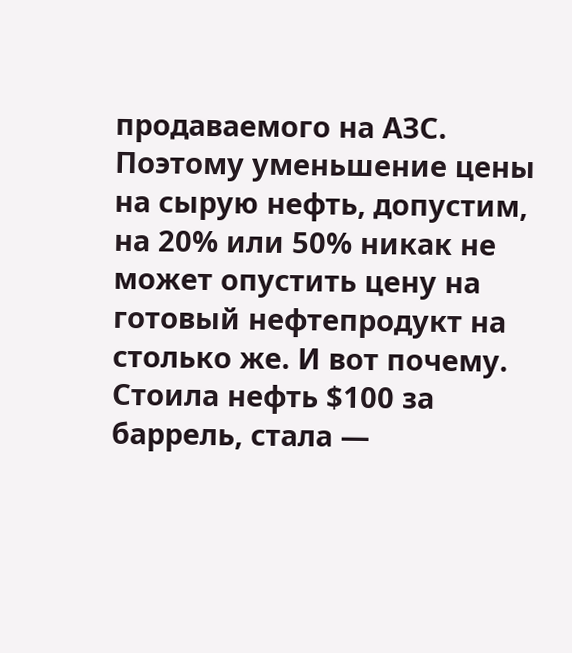продаваемого на АЗС. Поэтому уменьшение цены на сырую нефть, допустим, на 20% или 50% никак не может опустить цену на готовый нефтепродукт на столько же. И вот почему. Стоила нефть $100 за баррель, стала —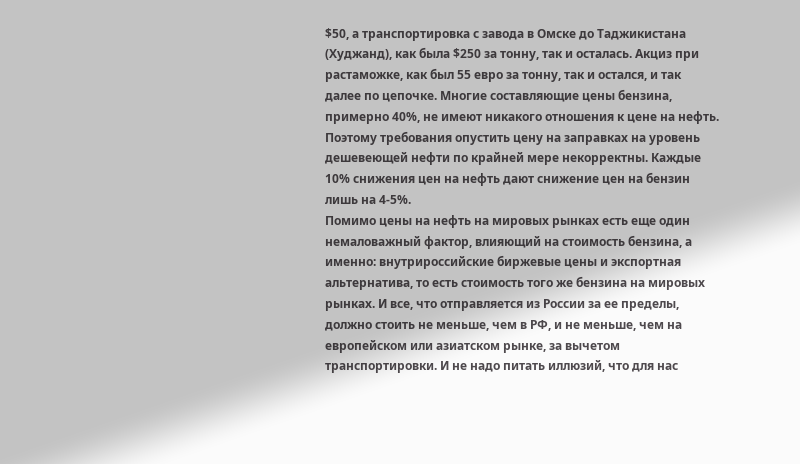$50, а транспортировка с завода в Омске до Таджикистана (Худжанд), как была $250 за тонну, так и осталась. Акциз при растаможке, как был 55 евро за тонну, так и остался, и так далее по цепочке. Многие составляющие цены бензина, примерно 40%, не имеют никакого отношения к цене на нефть. Поэтому требования опустить цену на заправках на уровень дешевеющей нефти по крайней мере некорректны. Каждые 10% снижения цен на нефть дают снижение цен на бензин лишь на 4-5%.
Помимо цены на нефть на мировых рынках есть еще один немаловажный фактор, влияющий на стоимость бензина, а именно: внутрироссийские биржевые цены и экспортная альтернатива, то есть стоимость того же бензина на мировых рынках. И все, что отправляется из России за ее пределы, должно стоить не меньше, чем в РФ, и не меньше, чем на европейском или азиатском рынке, за вычетом транспортировки. И не надо питать иллюзий, что для нас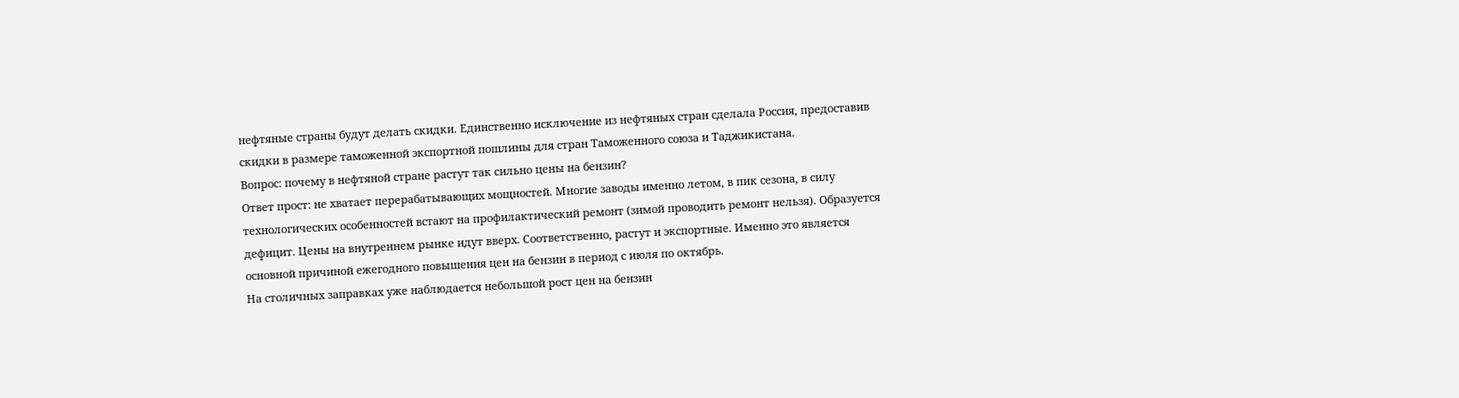нефтяные страны будут делать скидки. Единственно исключение из нефтяных стран сделала Россия, предоставив скидки в размере таможенной экспортной пошлины для стран Таможенного союза и Таджикистана.
Вопрос: почему в нефтяной стране растут так сильно цены на бензин?
Ответ прост: не хватает перерабатывающих мощностей. Многие заводы именно летом, в пик сезона, в силу технологических особенностей встают на профилактический ремонт (зимой проводить ремонт нельзя). Образуется дефицит. Цены на внутреннем рынке идут вверх. Соответственно, растут и экспортные. Именно это является основной причиной ежегодного повышения цен на бензин в период с июля по октябрь.
На столичных заправках уже наблюдается небольшой рост цен на бензин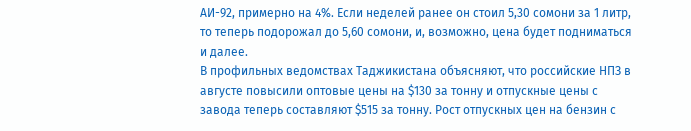АИ-92, примерно на 4%. Если неделей ранее он стоил 5,30 сомони за 1 литр, то теперь подорожал до 5,60 сомони, и, возможно, цена будет подниматься и далее.
В профильных ведомствах Таджикистана объясняют, что российские НПЗ в августе повысили оптовые цены на $130 за тонну и отпускные цены с завода теперь составляют $515 за тонну. Рост отпускных цен на бензин с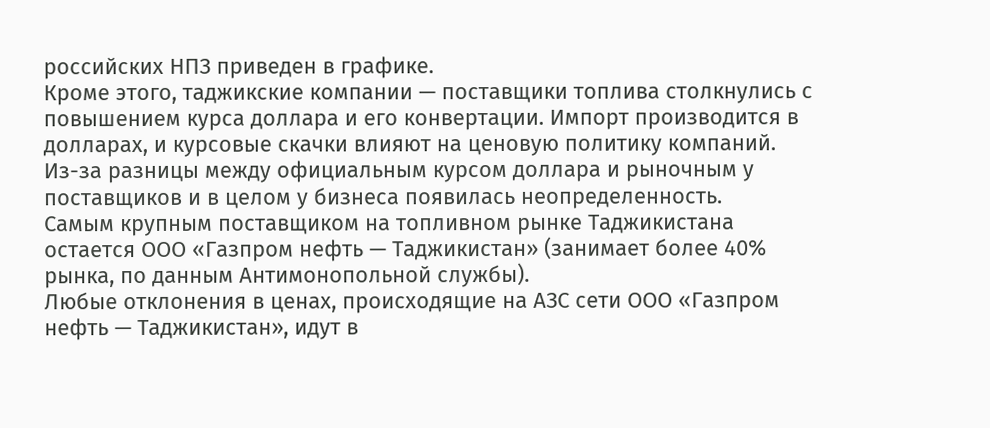российских НПЗ приведен в графике.
Кроме этого, таджикские компании — поставщики топлива столкнулись с повышением курса доллара и его конвертации. Импорт производится в долларах, и курсовые скачки влияют на ценовую политику компаний.
Из-за разницы между официальным курсом доллара и рыночным у поставщиков и в целом у бизнеса появилась неопределенность.
Самым крупным поставщиком на топливном рынке Таджикистана остается ООО «Газпром нефть — Таджикистан» (занимает более 40% рынка, по данным Антимонопольной службы).
Любые отклонения в ценах, происходящие на АЗС сети ООО «Газпром нефть — Таджикистан», идут в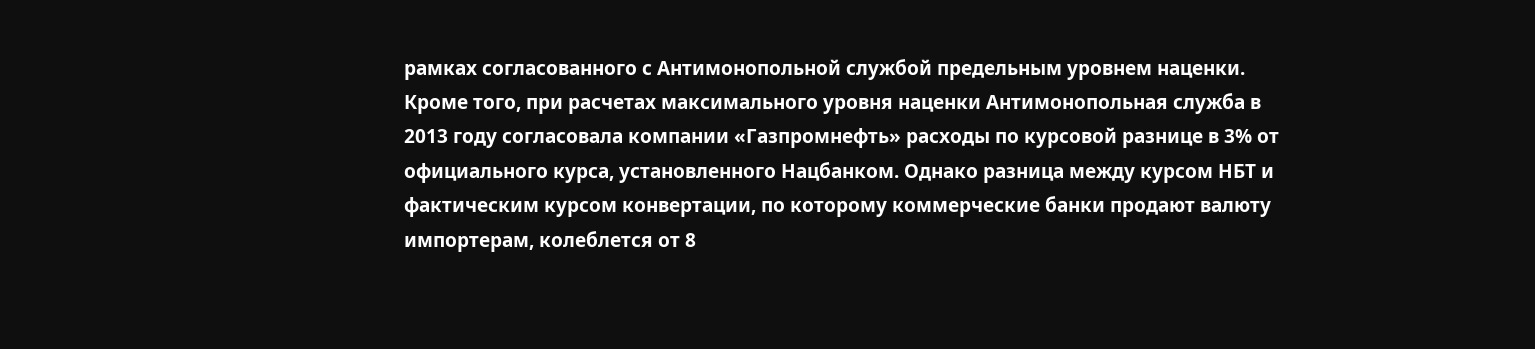рамках согласованного с Антимонопольной службой предельным уровнем наценки.
Кроме того, при расчетах максимального уровня наценки Антимонопольная служба в 2013 году согласовала компании «Газпромнефть» расходы по курсовой разнице в 3% от официального курса, установленного Нацбанком. Однако разница между курсом НБТ и фактическим курсом конвертации, по которому коммерческие банки продают валюту импортерам, колеблется от 8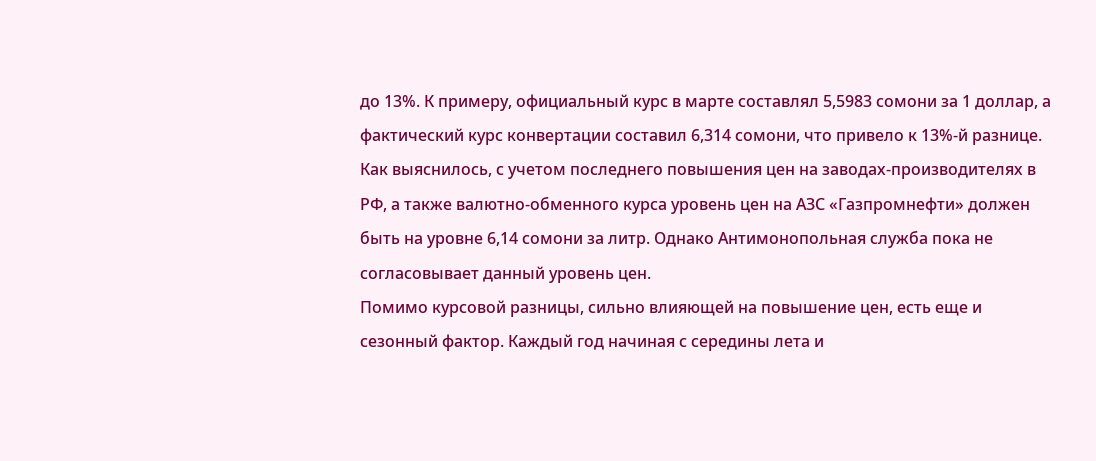до 13%. К примеру, официальный курс в марте составлял 5,5983 сомони за 1 доллар, а фактический курс конвертации составил 6,314 сомони, что привело к 13%-й разнице.
Как выяснилось, с учетом последнего повышения цен на заводах-производителях в РФ, а также валютно-обменного курса уровень цен на АЗС «Газпромнефти» должен быть на уровне 6,14 сомони за литр. Однако Антимонопольная служба пока не согласовывает данный уровень цен.
Помимо курсовой разницы, сильно влияющей на повышение цен, есть еще и сезонный фактор. Каждый год начиная с середины лета и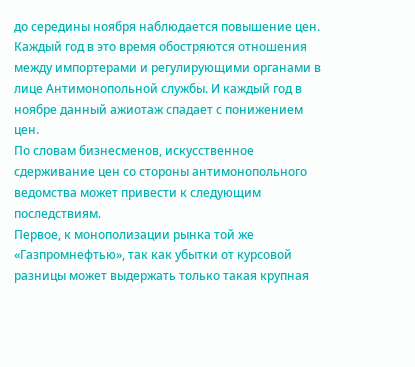до середины ноября наблюдается повышение цен. Каждый год в это время обостряются отношения между импортерами и регулирующими органами в лице Антимонопольной службы. И каждый год в ноябре данный ажиотаж спадает с понижением цен.
По словам бизнесменов, искусственное сдерживание цен со стороны антимонопольного ведомства может привести к следующим последствиям.
Первое, к монополизации рынка той же «Газпромнефтью», так как убытки от курсовой разницы может выдержать только такая крупная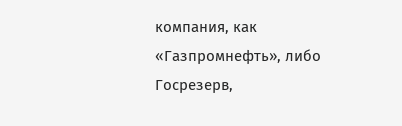компания, как «Газпромнефть», либо Госрезерв,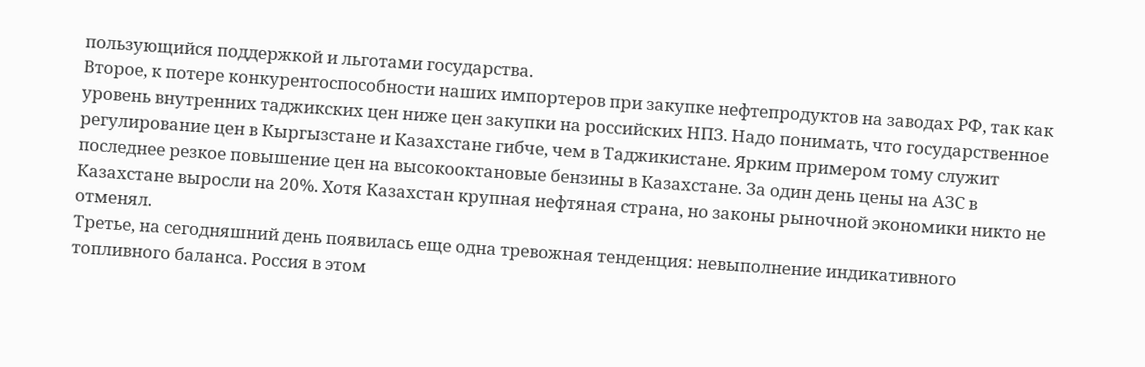пользующийся поддержкой и льготами государства.
Второе, к потере конкурентоспособности наших импортеров при закупке нефтепродуктов на заводах РФ, так как уровень внутренних таджикских цен ниже цен закупки на российских НПЗ. Надо понимать, что государственное регулирование цен в Кыргызстане и Казахстане гибче, чем в Таджикистане. Ярким примером тому служит последнее резкое повышение цен на высокооктановые бензины в Казахстане. За один день цены на АЗС в Казахстане выросли на 20%. Хотя Казахстан крупная нефтяная страна, но законы рыночной экономики никто не отменял.
Третье, на сегодняшний день появилась еще одна тревожная тенденция: невыполнение индикативного топливного баланса. Россия в этом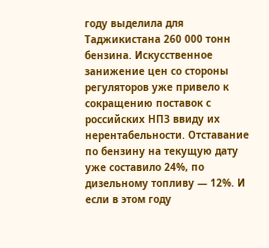году выделила для Таджикистана 260 000 тонн бензина. Искусственное занижение цен со стороны регуляторов уже привело к сокращению поставок с российских НПЗ ввиду их нерентабельности. Отставание по бензину на текущую дату уже составило 24%, по дизельному топливу — 12%. И если в этом году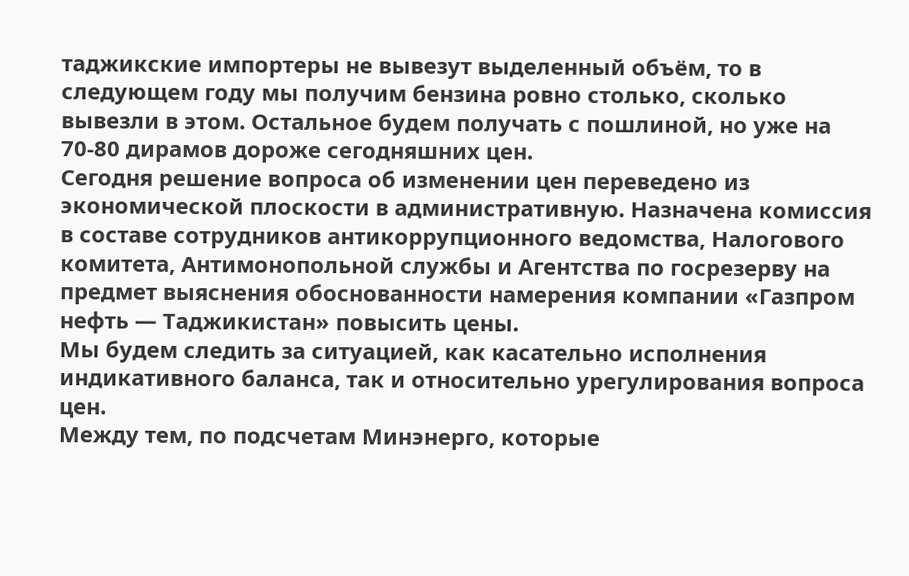таджикские импортеры не вывезут выделенный объём, то в следующем году мы получим бензина ровно столько, сколько вывезли в этом. Остальное будем получать с пошлиной, но уже на 70-80 дирамов дороже сегодняшних цен.
Сегодня решение вопроса об изменении цен переведено из экономической плоскости в административную. Назначена комиссия в составе сотрудников антикоррупционного ведомства, Налогового комитета, Антимонопольной службы и Агентства по госрезерву на предмет выяснения обоснованности намерения компании «Газпром нефть — Таджикистан» повысить цены.
Мы будем следить за ситуацией, как касательно исполнения индикативного баланса, так и относительно урегулирования вопроса цен.
Между тем, по подсчетам Минэнерго, которые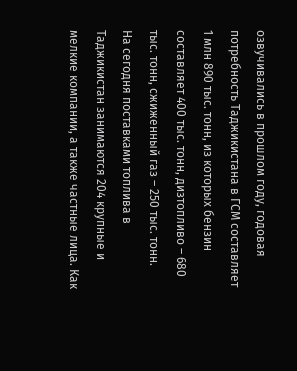озвучивались в прошлом году, годовая потребность Таджикистана в ГСМ составляет 1 млн 890 тыс. тонн, из которых бензин составляет 400 тыс. тонн, дизтопливо – 680 тыс. тонн, сжиженный газ – 250 тыс. тонн.
На сегодня поставками топлива в Таджикистан занимаются 204 крупные и мелкие компании, а также частные лица. Как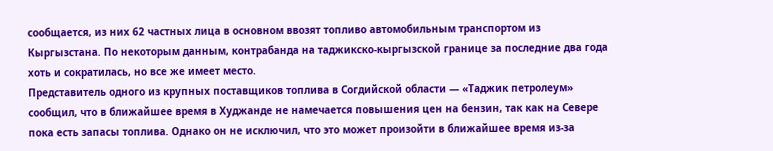сообщается, из них 62 частных лица в основном ввозят топливо автомобильным транспортом из Кыргызстана. По некоторым данным, контрабанда на таджикско-кыргызской границе за последние два года хоть и сократилась, но все же имеет место.
Представитель одного из крупных поставщиков топлива в Согдийской области — «Таджик петролеум» сообщил, что в ближайшее время в Худжанде не намечается повышения цен на бензин, так как на Севере пока есть запасы топлива. Однако он не исключил, что это может произойти в ближайшее время из-за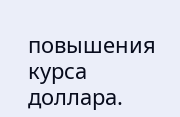повышения курса доллара.